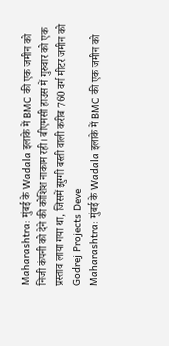Maharashtra: मुंबई के Wadala इलाके में BMC की एक जमीन को निजी कंपनी को देने की कोशिश नाकाम रही। बीएमसी हाउस में गुरुवार को एक प्रस्ताव लाया गया था, जिसमें झुग्गी बस्ती वाली करीब 760 वर्ग मीटर जमीन को Godrej Projects Deve
Maharashtra: मुंबई के Wadala इलाके में BMC की एक जमीन को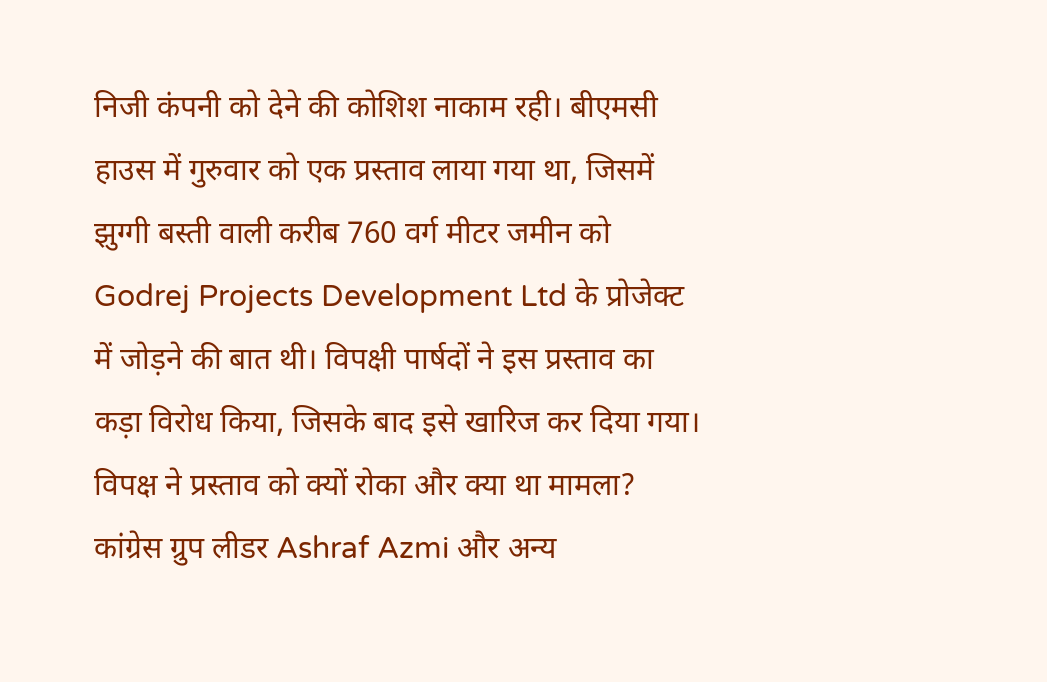निजी कंपनी को देने की कोशिश नाकाम रही। बीएमसी हाउस में गुरुवार को एक प्रस्ताव लाया गया था, जिसमें झुग्गी बस्ती वाली करीब 760 वर्ग मीटर जमीन को Godrej Projects Development Ltd के प्रोजेक्ट में जोड़ने की बात थी। विपक्षी पार्षदों ने इस प्रस्ताव का कड़ा विरोध किया, जिसके बाद इसे खारिज कर दिया गया।
विपक्ष ने प्रस्ताव को क्यों रोका और क्या था मामला?
कांग्रेस ग्रुप लीडर Ashraf Azmi और अन्य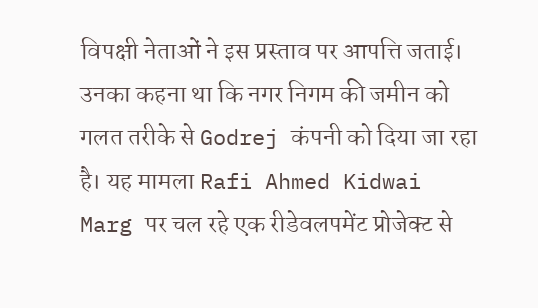विपक्षी नेताओं ने इस प्रस्ताव पर आपत्ति जताई। उनका कहना था कि नगर निगम की जमीन को गलत तरीके से Godrej कंपनी को दिया जा रहा है। यह मामला Rafi Ahmed Kidwai Marg पर चल रहे एक रीडेवलपमेंट प्रोजेक्ट से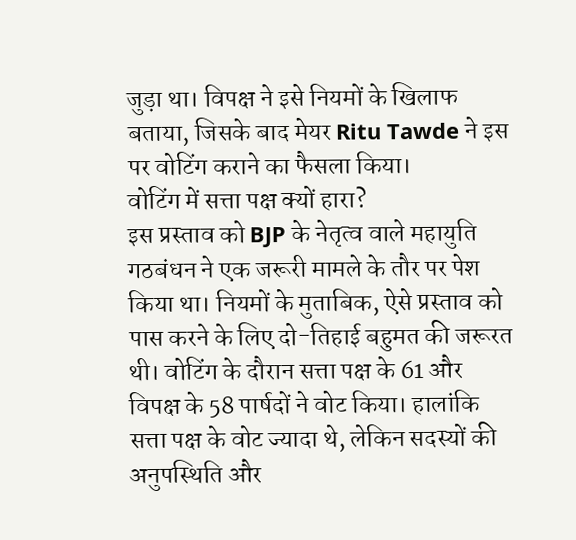जुड़ा था। विपक्ष ने इसे नियमों के खिलाफ बताया, जिसके बाद मेयर Ritu Tawde ने इस पर वोटिंग कराने का फैसला किया।
वोटिंग में सत्ता पक्ष क्यों हारा?
इस प्रस्ताव को BJP के नेतृत्व वाले महायुति गठबंधन ने एक जरूरी मामले के तौर पर पेश किया था। नियमों के मुताबिक, ऐसे प्रस्ताव को पास करने के लिए दो-तिहाई बहुमत की जरूरत थी। वोटिंग के दौरान सत्ता पक्ष के 61 और विपक्ष के 58 पार्षदों ने वोट किया। हालांकि सत्ता पक्ष के वोट ज्यादा थे, लेकिन सदस्यों की अनुपस्थिति और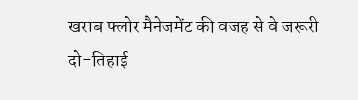खराब फ्लोर मैनेजमेंट की वजह से वे जरूरी दो-तिहाई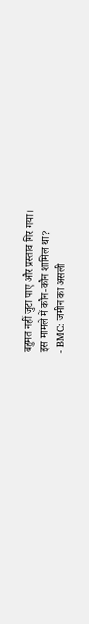बहुमत नहीं जुटा पाए और प्रस्ताव गिर गया।
इस मामले में कौन-कौन शामिल था?
- BMC: जमीन का असली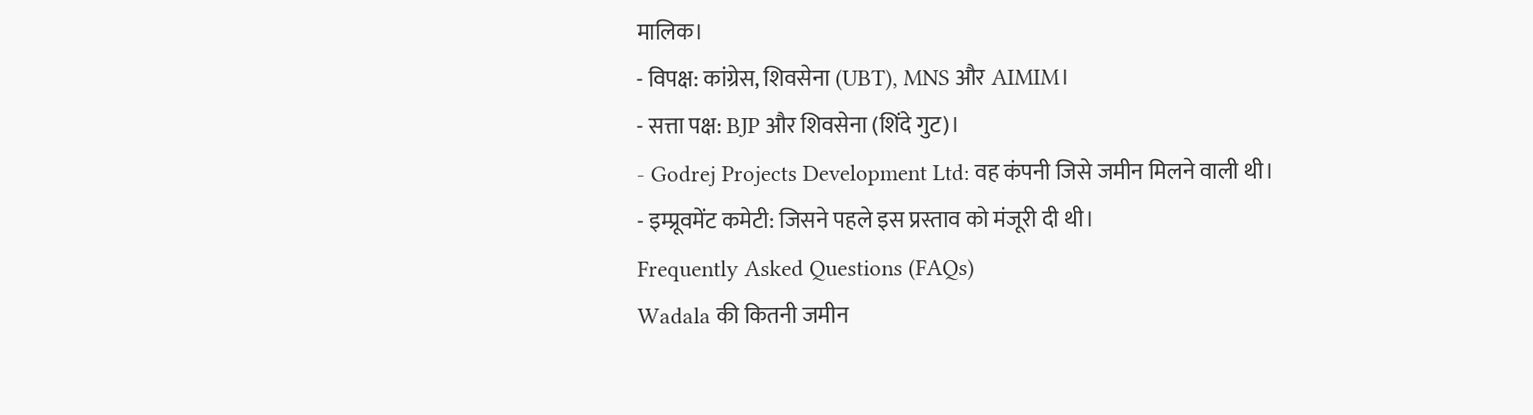मालिक।
- विपक्ष: कांग्रेस, शिवसेना (UBT), MNS और AIMIM।
- सत्ता पक्ष: BJP और शिवसेना (शिंदे गुट)।
- Godrej Projects Development Ltd: वह कंपनी जिसे जमीन मिलने वाली थी।
- इम्प्रूवमेंट कमेटी: जिसने पहले इस प्रस्ताव को मंजूरी दी थी।
Frequently Asked Questions (FAQs)
Wadala की कितनी जमीन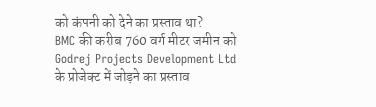को कंपनी को देने का प्रस्ताव था?
BMC की करीब 760 वर्ग मीटर जमीन को Godrej Projects Development Ltd के प्रोजेक्ट में जोड़ने का प्रस्ताव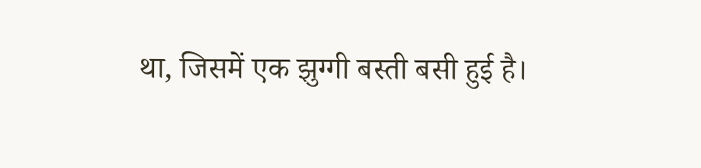था, जिसमें एक झुग्गी बस्ती बसी हुई है।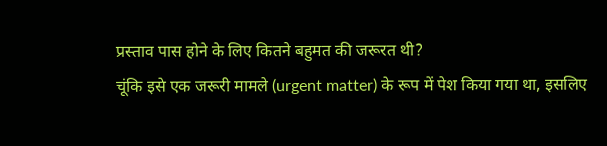प्रस्ताव पास होने के लिए कितने बहुमत की जरूरत थी?
चूंकि इसे एक जरूरी मामले (urgent matter) के रूप में पेश किया गया था, इसलिए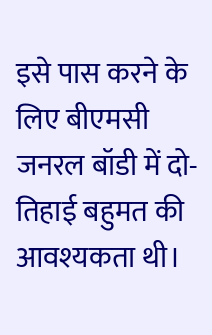इसे पास करने के लिए बीएमसी जनरल बॉडी में दो-तिहाई बहुमत की आवश्यकता थी।